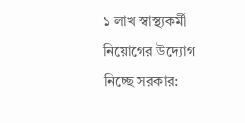১ লাখ স্বাস্থ্যকর্মী নিয়োগের উদ্যোগ নিচ্ছে সরকার: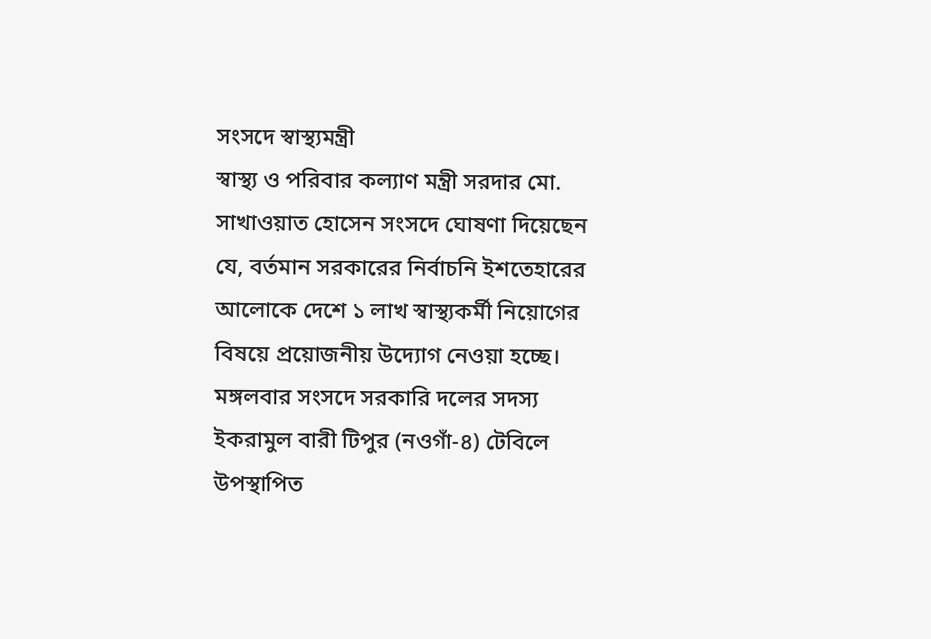সংসদে স্বাস্থ্যমন্ত্রী
স্বাস্থ্য ও পরিবার কল্যাণ মন্ত্রী সরদার মো. সাখাওয়াত হোসেন সংসদে ঘোষণা দিয়েছেন যে, বর্তমান সরকারের নির্বাচনি ইশতেহারের আলোকে দেশে ১ লাখ স্বাস্থ্যকর্মী নিয়োগের বিষয়ে প্রয়োজনীয় উদ্যোগ নেওয়া হচ্ছে। মঙ্গলবার সংসদে সরকারি দলের সদস্য ইকরামুল বারী টিপুর (নওগাঁ-৪) টেবিলে উপস্থাপিত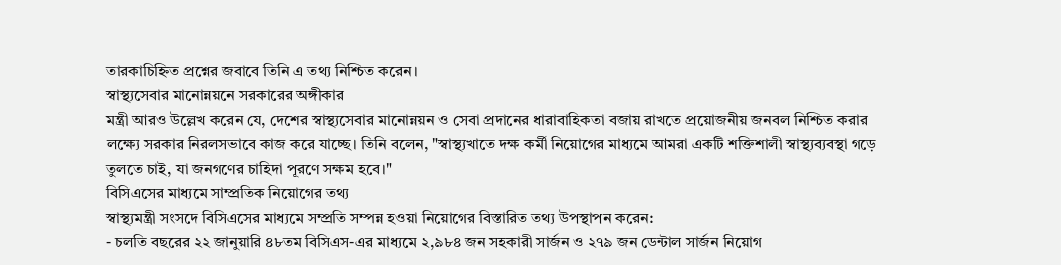তারকাচিহ্নিত প্রশ্নের জবাবে তিনি এ তথ্য নিশ্চিত করেন।
স্বাস্থ্যসেবার মানোন্নয়নে সরকারের অঙ্গীকার
মন্ত্রী আরও উল্লেখ করেন যে, দেশের স্বাস্থ্যসেবার মানোন্নয়ন ও সেবা প্রদানের ধারাবাহিকতা বজায় রাখতে প্রয়োজনীয় জনবল নিশ্চিত করার লক্ষ্যে সরকার নিরলসভাবে কাজ করে যাচ্ছে। তিনি বলেন, "স্বাস্থ্যখাতে দক্ষ কর্মী নিয়োগের মাধ্যমে আমরা একটি শক্তিশালী স্বাস্থ্যব্যবস্থা গড়ে তুলতে চাই, যা জনগণের চাহিদা পূরণে সক্ষম হবে।"
বিসিএসের মাধ্যমে সাম্প্রতিক নিয়োগের তথ্য
স্বাস্থ্যমন্ত্রী সংসদে বিসিএসের মাধ্যমে সম্প্রতি সম্পন্ন হওয়া নিয়োগের বিস্তারিত তথ্য উপস্থাপন করেন:
- চলতি বছরের ২২ জানুয়ারি ৪৮তম বিসিএস-এর মাধ্যমে ২,৯৮৪ জন সহকারী সার্জন ও ২৭৯ জন ডেন্টাল সার্জন নিয়োগ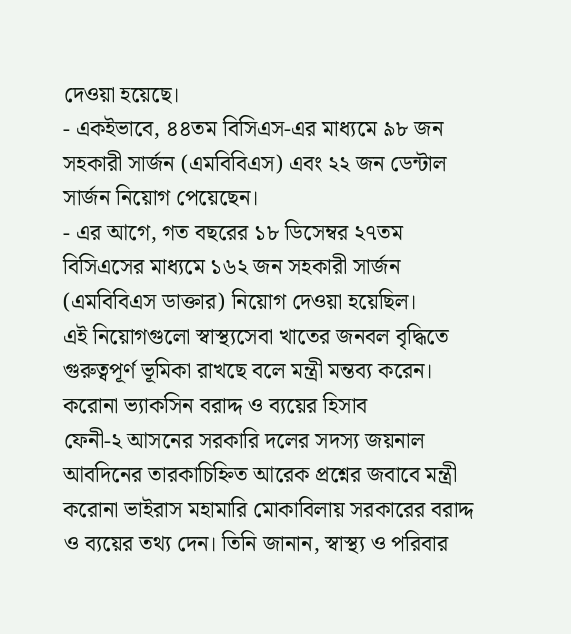দেওয়া হয়েছে।
- একইভাবে, ৪৪তম বিসিএস-এর মাধ্যমে ৯৮ জন সহকারী সার্জন (এমবিবিএস) এবং ২২ জন ডেন্টাল সার্জন নিয়োগ পেয়েছেন।
- এর আগে, গত বছরের ১৮ ডিসেম্বর ২৭তম বিসিএসের মাধ্যমে ১৬২ জন সহকারী সার্জন (এমবিবিএস ডাক্তার) নিয়োগ দেওয়া হয়েছিল।
এই নিয়োগগুলো স্বাস্থ্যসেবা খাতের জনবল বৃদ্ধিতে গুরুত্বপূর্ণ ভূমিকা রাখছে বলে মন্ত্রী মন্তব্য করেন।
করোনা ভ্যাকসিন বরাদ্দ ও ব্যয়ের হিসাব
ফেনী-২ আসনের সরকারি দলের সদস্য জয়নাল আবদিনের তারকাচিহ্নিত আরেক প্রশ্নের জবাবে মন্ত্রী করোনা ভাইরাস মহামারি মোকাবিলায় সরকারের বরাদ্দ ও ব্যয়ের তথ্য দেন। তিনি জানান, স্বাস্থ্য ও পরিবার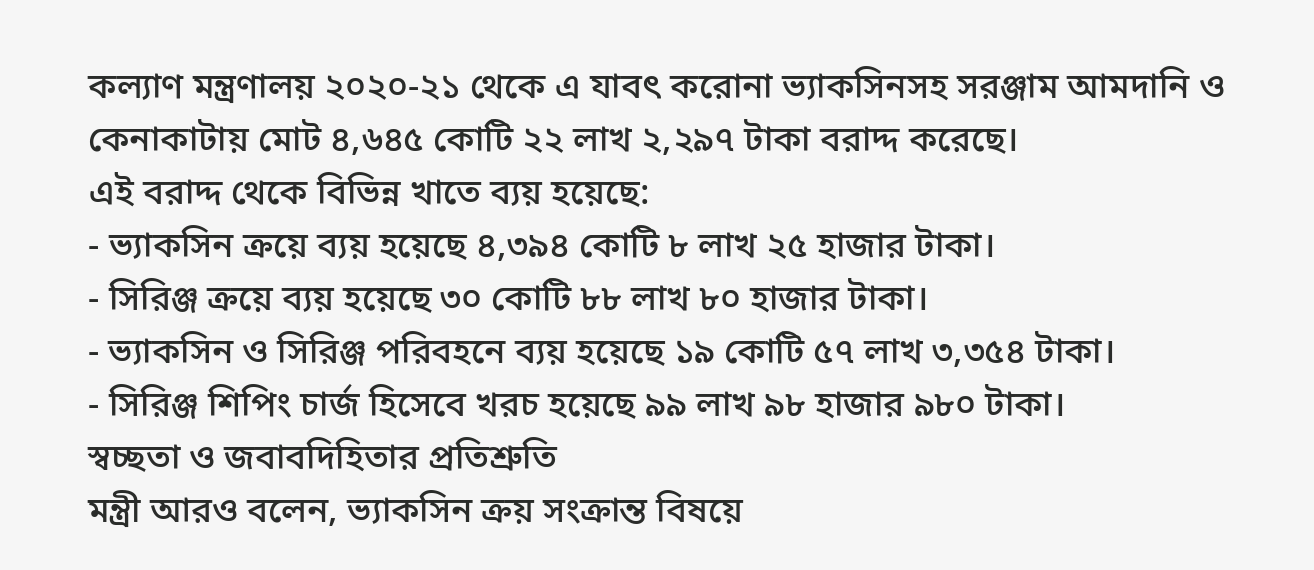কল্যাণ মন্ত্রণালয় ২০২০-২১ থেকে এ যাবৎ করোনা ভ্যাকসিনসহ সরঞ্জাম আমদানি ও কেনাকাটায় মোট ৪,৬৪৫ কোটি ২২ লাখ ২,২৯৭ টাকা বরাদ্দ করেছে।
এই বরাদ্দ থেকে বিভিন্ন খাতে ব্যয় হয়েছে:
- ভ্যাকসিন ক্রয়ে ব্যয় হয়েছে ৪,৩৯৪ কোটি ৮ লাখ ২৫ হাজার টাকা।
- সিরিঞ্জ ক্রয়ে ব্যয় হয়েছে ৩০ কোটি ৮৮ লাখ ৮০ হাজার টাকা।
- ভ্যাকসিন ও সিরিঞ্জ পরিবহনে ব্যয় হয়েছে ১৯ কোটি ৫৭ লাখ ৩,৩৫৪ টাকা।
- সিরিঞ্জ শিপিং চার্জ হিসেবে খরচ হয়েছে ৯৯ লাখ ৯৮ হাজার ৯৮০ টাকা।
স্বচ্ছতা ও জবাবদিহিতার প্রতিশ্রুতি
মন্ত্রী আরও বলেন, ভ্যাকসিন ক্রয় সংক্রান্ত বিষয়ে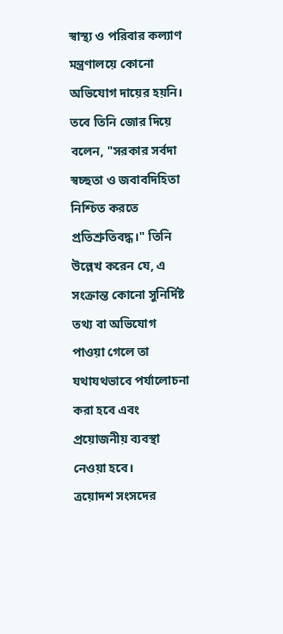স্বাস্থ্য ও পরিবার কল্যাণ মন্ত্রণালয়ে কোনো অভিযোগ দায়ের হয়নি। তবে তিনি জোর দিয়ে বলেন, "সরকার সর্বদা স্বচ্ছতা ও জবাবদিহিতা নিশ্চিত করতে প্রতিশ্রুতিবদ্ধ।" তিনি উল্লেখ করেন যে, এ সংক্রান্ত কোনো সুনির্দিষ্ট তথ্য বা অভিযোগ পাওয়া গেলে তা যথাযথভাবে পর্যালোচনা করা হবে এবং প্রয়োজনীয় ব্যবস্থা নেওয়া হবে।
ত্রয়োদশ সংসদের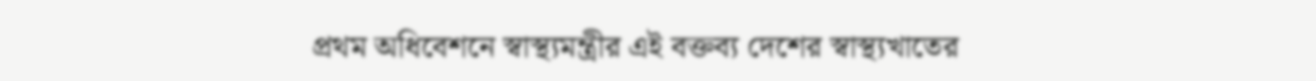প্রথম অধিবেশনে স্বাস্থ্যমন্ত্রীর এই বক্তব্য দেশের স্বাস্থ্যখাতের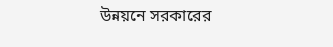উন্নয়নে সরকারের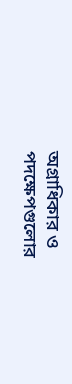অগ্রাধিকার ও পদক্ষেপগুলোর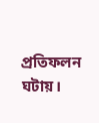প্রতিফলন ঘটায়।